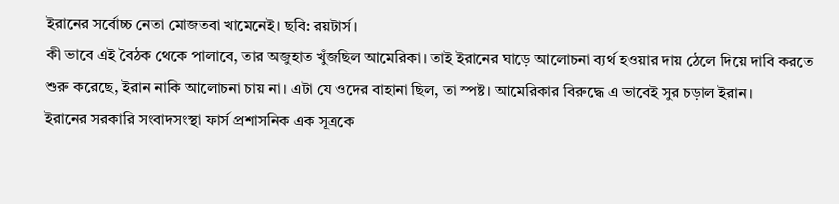ইরানের সর্বোচ্চ নেতা মোজতবা খামেনেই। ছবি: রয়টার্স।
কী ভাবে এই বৈঠক থেকে পালাবে, তার অজুহাত খুঁজছিল আমেরিকা। তাই ইরানের ঘাড়ে আলোচনা ব্যর্থ হওয়ার দায় ঠেলে দিয়ে দাবি করতে শুরু করেছে, ইরান নাকি আলোচনা চায় না। এটা যে ওদের বাহানা ছিল, তা স্পষ্ট। আমেরিকার বিরুদ্ধে এ ভাবেই সুর চড়াল ইরান।
ইরানের সরকারি সংবাদসংস্থা ফার্স প্রশাসনিক এক সূত্রকে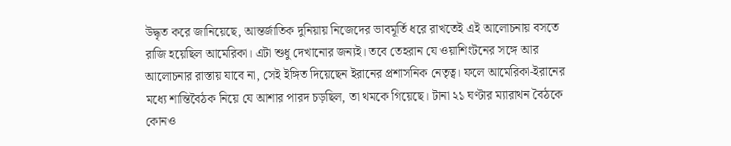উদ্ধৃত করে জানিয়েছে, আন্তর্জাতিক দুনিয়ায় নিজেদের ভাবমূর্তি ধরে রাখতেই এই আলোচনায় বসতে রাজি হয়েছিল আমেরিকা। এটা শুধু দেখানোর জন্যই। তবে তেহরান যে ওয়াশিংটনের সঙ্গে আর আলোচনার রাস্তায় যাবে না, সেই ইঙ্গিত দিয়েছেন ইরানের প্রশাসনিক নেতৃত্ব। ফলে আমেরিকা-ইরানের মধ্যে শান্তিবৈঠক নিয়ে যে আশার পারদ চড়ছিল, তা থমকে গিয়েছে। টানা ২১ ঘণ্টার ম্যারাথন বৈঠকে কোনও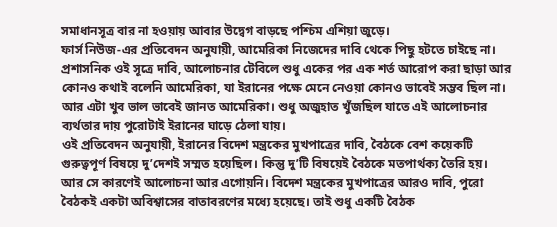সমাধানসূত্র বার না হওয়ায় আবার উদ্বেগ বাড়ছে পশ্চিম এশিয়া জুড়ে।
ফার্স নিউজ-এর প্রতিবেদন অনুযায়ী, আমেরিকা নিজেদের দাবি থেকে পিছু হটতে চাইছে না। প্রশাসনিক ওই সূত্রে দাবি, আলোচনার টেবিলে শুধু একের পর এক শর্ত আরোপ করা ছাড়া আর কোনও কথাই বলেনি আমেরিকা, যা ইরানের পক্ষে মেনে নেওয়া কোনও ভাবেই সম্ভব ছিল না। আর এটা খুব ভাল ভাবেই জানত আমেরিকা। শুধু অজুহাত খুঁজছিল যাতে এই আলোচনার ব্যর্থতার দায় পুরোটাই ইরানের ঘাড়ে ঠেলা যায়।
ওই প্রতিবেদন অনুযায়ী, ইরানের বিদেশ মন্ত্রকের মুখপাত্রের দাবি, বৈঠকে বেশ কয়েকটি গুরুত্বপূর্ণ বিষয়ে দু’দেশই সম্মত হয়েছিল। কিন্তু দু’টি বিষয়েই বৈঠকে মতপার্থক্য তৈরি হয়। আর সে কারণেই আলোচনা আর এগোয়নি। বিদেশ মন্ত্রকের মুখপাত্রের আরও দাবি, পুরো বৈঠকই একটা অবিশ্বাসের বাতাবরণের মধ্যে হয়েছে। তাই শুধু একটি বৈঠক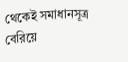থেকেই সমাধানসূত্র বেরিয়ে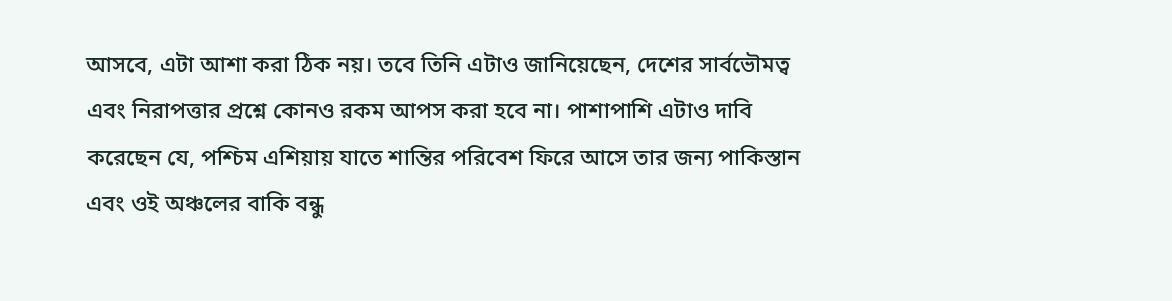আসবে, এটা আশা করা ঠিক নয়। তবে তিনি এটাও জানিয়েছেন, দেশের সার্বভৌমত্ব এবং নিরাপত্তার প্রশ্নে কোনও রকম আপস করা হবে না। পাশাপাশি এটাও দাবি করেছেন যে, পশ্চিম এশিয়ায় যাতে শান্তির পরিবেশ ফিরে আসে তার জন্য পাকিস্তান এবং ওই অঞ্চলের বাকি বন্ধু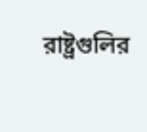রাষ্ট্রগুলির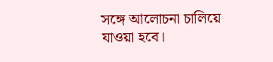সঙ্গে আলোচনা চালিয়ে যাওয়া হবে।